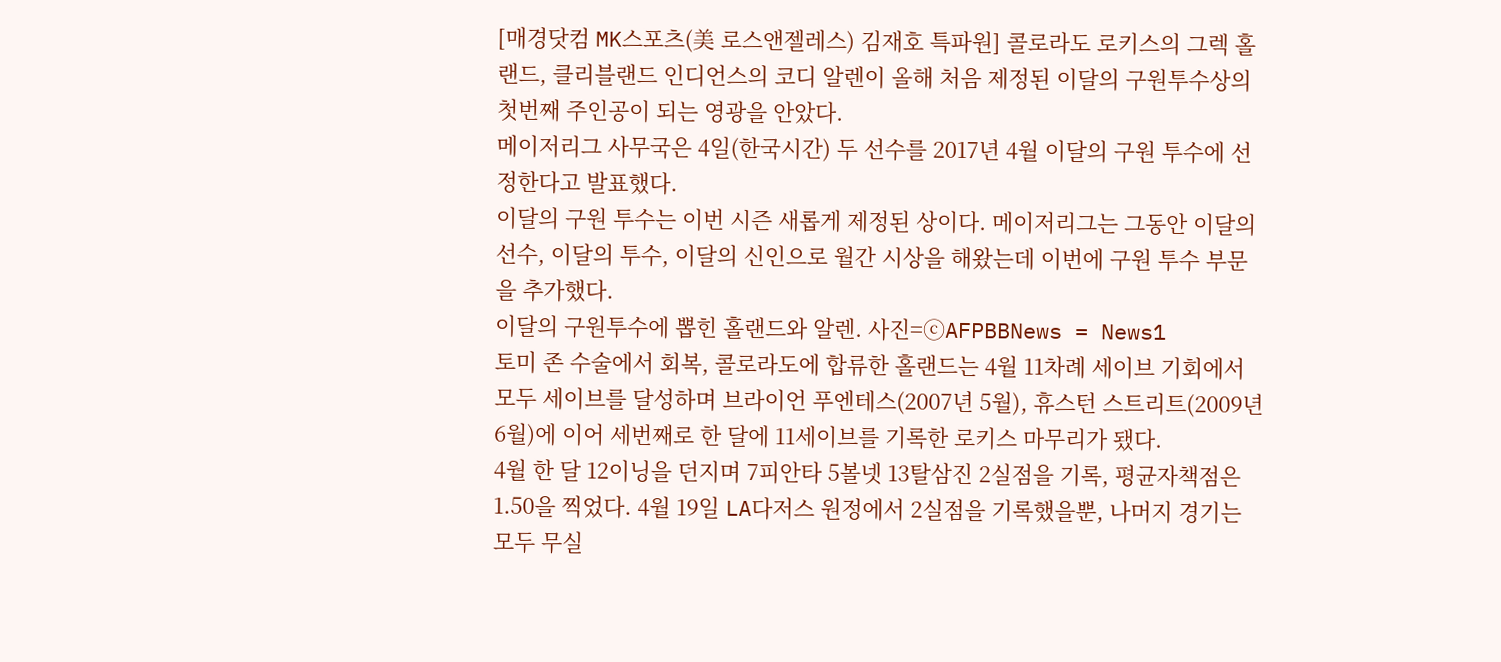[매경닷컴 MK스포츠(美 로스앤젤레스) 김재호 특파원] 콜로라도 로키스의 그렉 홀랜드, 클리블랜드 인디언스의 코디 알렌이 올해 처음 제정된 이달의 구원투수상의 첫번째 주인공이 되는 영광을 안았다.
메이저리그 사무국은 4일(한국시간) 두 선수를 2017년 4월 이달의 구원 투수에 선정한다고 발표했다.
이달의 구원 투수는 이번 시즌 새롭게 제정된 상이다. 메이저리그는 그동안 이달의 선수, 이달의 투수, 이달의 신인으로 월간 시상을 해왔는데 이번에 구원 투수 부문을 추가했다.
이달의 구원투수에 뽑힌 홀랜드와 알렌. 사진=ⓒAFPBBNews = News1
토미 존 수술에서 회복, 콜로라도에 합류한 홀랜드는 4월 11차례 세이브 기회에서 모두 세이브를 달성하며 브라이언 푸엔테스(2007년 5월), 휴스턴 스트리트(2009년 6월)에 이어 세번째로 한 달에 11세이브를 기록한 로키스 마무리가 됐다.
4월 한 달 12이닝을 던지며 7피안타 5볼넷 13탈삼진 2실점을 기록, 평균자책점은 1.50을 찍었다. 4월 19일 LA다저스 원정에서 2실점을 기록했을뿐, 나머지 경기는 모두 무실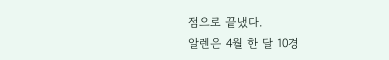점으로 끝냈다.
알렌은 4월 한 달 10경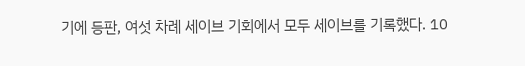기에 등판, 여섯 차례 세이브 기회에서 모두 세이브를 기록했다. 10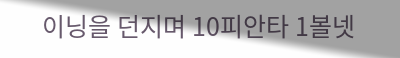이닝을 던지며 10피안타 1볼넷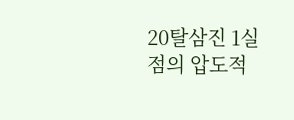20탈삼진 1실점의 압도적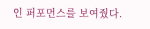인 퍼포먼스를 보여줬다.